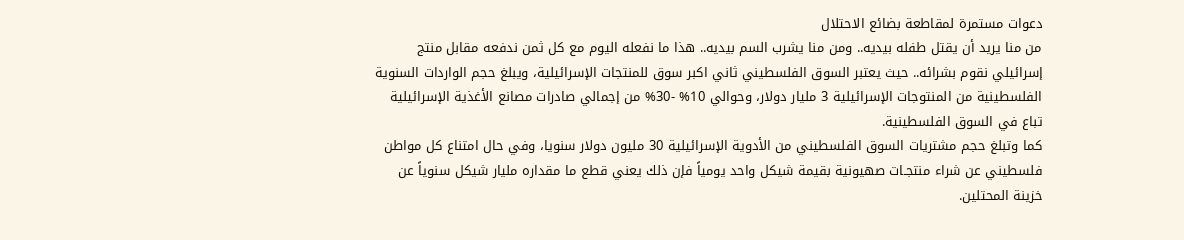دعوات مستمرة لمقاطعة بضائع الاحتلال
من منا يريد أن يقتل طفله بيديه.. ومن منا يشرب السم بيديه.. هذا ما نفعله اليوم مع كل ثمن ندفعه مقابل منتج إسرائيلي نقوم بشرائه.. حيث يعتبر السوق الفلسطيني ثاني اكبر سوق للمنتجات الإسرائيلية، ويبلغ حجم الواردات السنوية الفلسطينية من المنتوجات الإسرائيلية 3 مليار دولار، وحوالي 10% -30% من إجمالي صادرات مصانع الأغذية الإسرائيلية تباع في السوق الفلسطينية.
كما وتبلغ حجم مشتريات السوق الفلسطيني من الأدوية الإسرائيلية 30 مليون دولار سنويا، وفي حال امتناع كل مواطن فلسطيني عن شراء منتجـات صهيونية بقيمة شيكل واحد يومياً فإن ذلك يعني قطع ما مقداره مليار شيكل سنوياً عن خزينة المحتلين.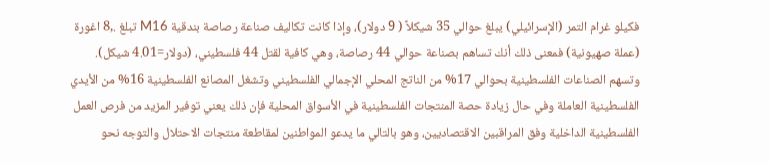فكيلو غرام التمر (الإسرائيلي) يبلغ حوالي 35 شيكلاً ( 9 دولار)، وإذا كانت تكاليف صناعة رصاصة بندقية M16 تبلغ .,8 اغورة (عملة صهيونية) فمعنى ذلك أنك تساهم بصناعة حوالي 44 رصاصة، وهي كافية لقتل 44 فلسطيني، (دولار=4.01 شيكل).
وتسهم الصناعات الفلسطينية بحوالي 17% من الناتج المحلي الإجمالي الفلسطيني وتشغل المصانع الفلسطينية 16% من الأيدي الفلسطينية العاملة وفي حال زيادة حصة المنتجات الفلسطينية في الأسواق المحلية فإن ذلك يعني توفير المزيد من فرص العمل الفلسطينية الداخلية وفق المراقبين الاقتصاديين، وهو بالتالي ما يدعو المواطنين لمقاطعة منتجات الاحتلال والتوجه نحو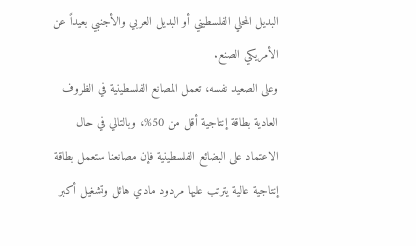البديل المحلي الفلسطيني أو البديل العربي والأجنبي بعيداً عن الأمريكي الصنع.
وعلى الصعيد نفسه، تعمل المصانع الفلسطينية في الظروف العادية بطاقة إنتاجية أقل من 50%، وبالتالي في حال الاعتماد على البضائع الفلسطينية فإن مصانعنا ستعمل بطاقة إنتاجية عالية يترتب عليها مردود مادي هائل وتشغيل أكبر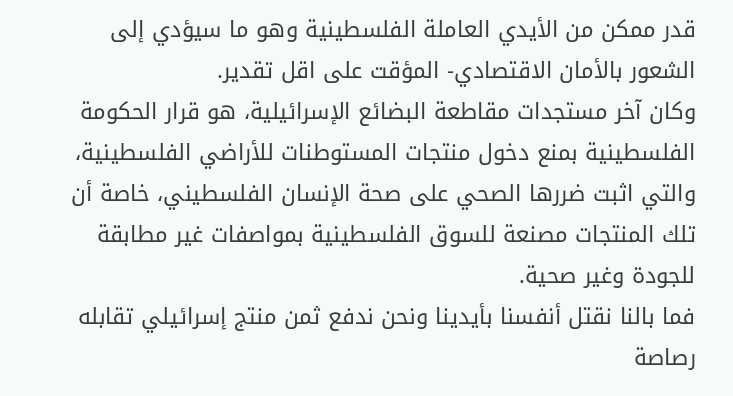قدر ممكن من الأيدي العاملة الفلسطينية وهو ما سيؤدي إلى الشعور بالأمان الاقتصادي- المؤقت على اقل تقدير.
وكان آخر مستجدات مقاطعة البضائع الإسرائيلية، هو قرار الحكومة الفلسطينية بمنع دخول منتجات المستوطنات للأراضي الفلسطينية، والتي اثبت ضررها الصحي على صحة الإنسان الفلسطيني، خاصة أن تلك المنتجات مصنعة للسوق الفلسطينية بمواصفات غير مطابقة للجودة وغير صحية.
فما بالنا نقتل أنفسنا بأيدينا ونحن ندفع ثمن منتج إسرائيلي تقابله رصاصة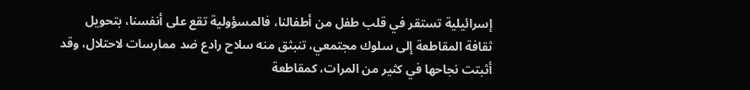إسرائيلية تستقر في قلب طفل من أطفالنا، فالمسؤولية تقع على أنفسنا، بتحويل ثقافة المقاطعة إلى سلوك مجتمعي، تنبثق منه سلاح رادع ضد ممارسات لاحتلال، وقد أثبتت نجاحها في كثير من المرات، كمقاطعة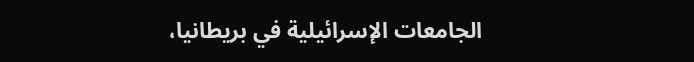الجامعات الإسرائيلية في بريطانيا،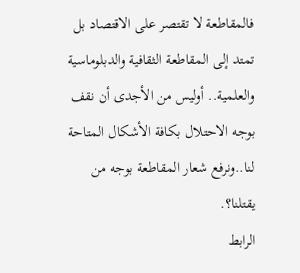فالمقاطعة لا تقتصر على الاقتصاد بل تمتد إلى المقاطعة الثقافية والدبلوماسية والعلمية.. أوليس من الأجدى أن نقف بوجه الاحتلال بكافة الأشكال المتاحة لنا..ونرفع شعار المقاطعة بوجه من يقتلنا؟.
الرابط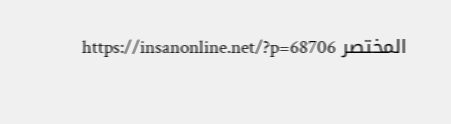المختصر https://insanonline.net/?p=68706